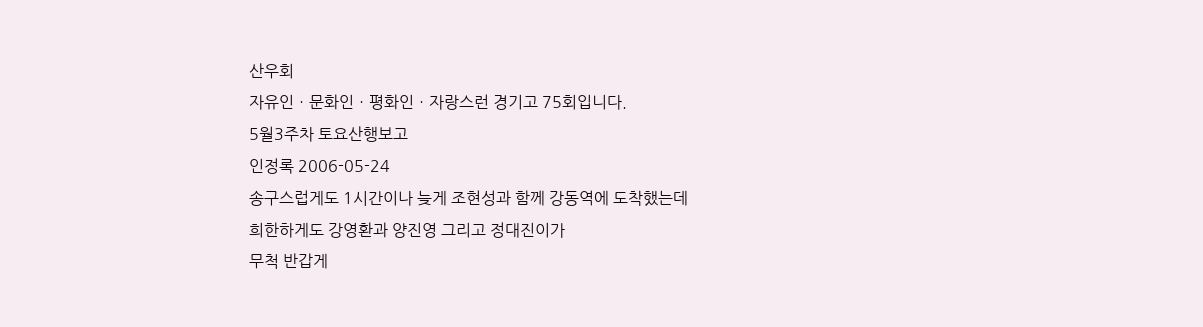산우회
자유인ㆍ문화인ㆍ평화인ㆍ자랑스런 경기고 75회입니다.
5월3주차 토요산행보고
인정록 2006-05-24
송구스럽게도 1시간이나 늦게 조현성과 함께 강동역에 도착했는데
희한하게도 강영환과 양진영 그리고 정대진이가
무척 반갑게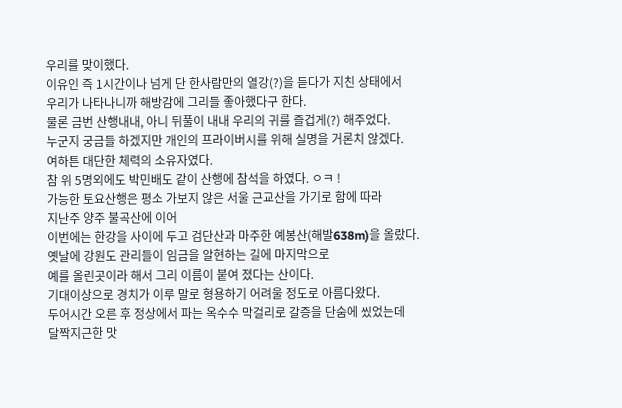우리를 맞이했다.
이유인 즉 1시간이나 넘게 단 한사람만의 열강(?)을 듣다가 지친 상태에서
우리가 나타나니까 해방감에 그리들 좋아했다구 한다.
물론 금번 산행내내, 아니 뒤풀이 내내 우리의 귀를 즐겁게(?) 해주었다.
누군지 궁금들 하겠지만 개인의 프라이버시를 위해 실명을 거론치 않겠다.
여하튼 대단한 체력의 소유자였다.
참 위 5명외에도 박민배도 같이 산행에 참석을 하였다. ㅇㅋ !
가능한 토요산행은 평소 가보지 않은 서울 근교산을 가기로 함에 따라
지난주 양주 불곡산에 이어
이번에는 한강을 사이에 두고 검단산과 마주한 예봉산(해발638m)을 올랐다.
옛날에 강원도 관리들이 임금을 알현하는 길에 마지막으로
예를 올린곳이라 해서 그리 이름이 붙여 졌다는 산이다.
기대이상으로 경치가 이루 말로 형용하기 어려울 정도로 아름다왔다.
두어시간 오른 후 정상에서 파는 옥수수 막걸리로 갈증을 단숨에 씼었는데
달짝지근한 맛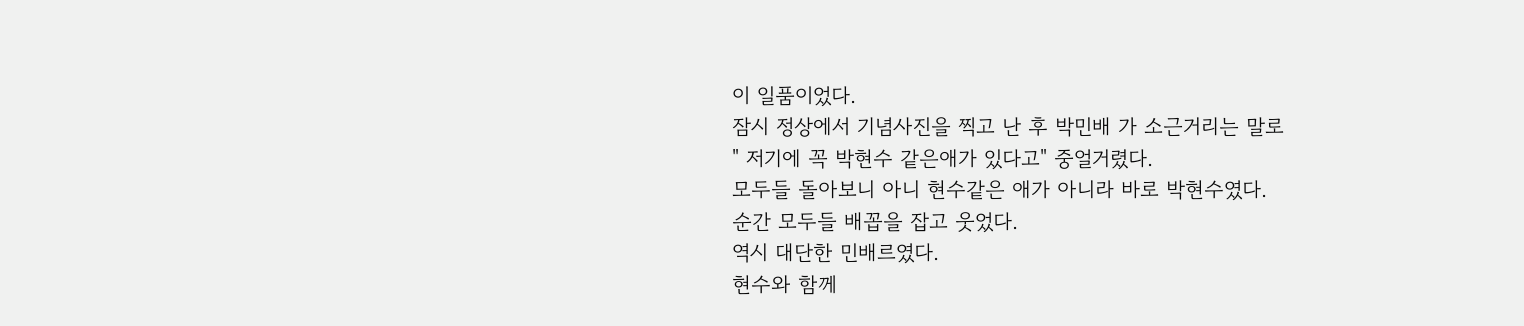이 일품이었다.
잠시 정상에서 기념사진을 찍고 난 후 박민배 가 소근거리는 말로
" 저기에 꼭 박현수 같은애가 있다고" 중얼거렸다.
모두들 돌아보니 아니 현수같은 애가 아니라 바로 박현수였다.
순간 모두들 배꼽을 잡고 웃었다.
역시 대단한 민배르였다.
현수와 함께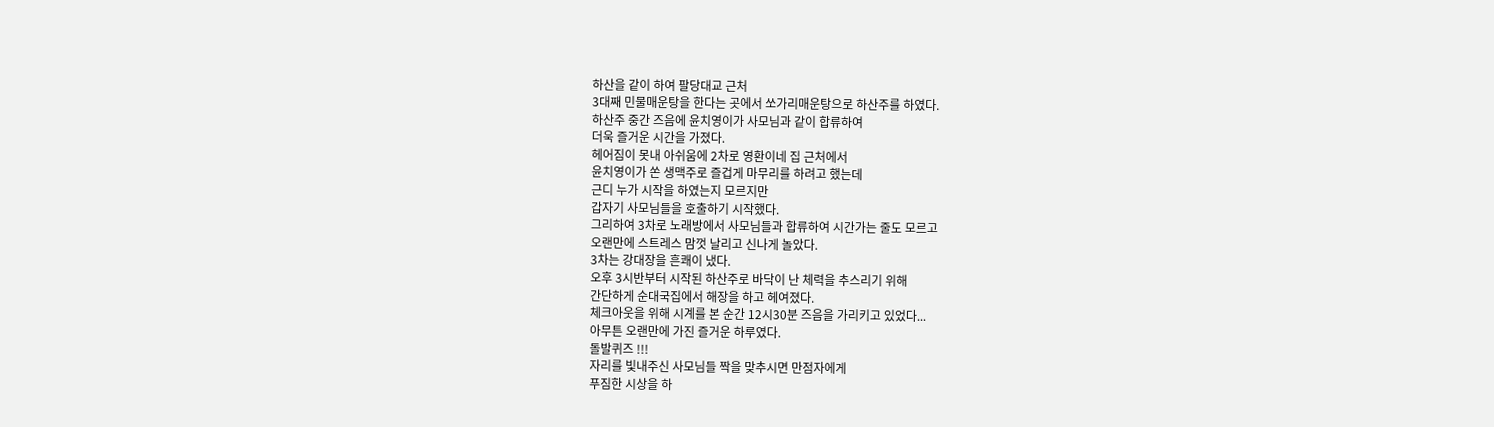하산을 같이 하여 팔당대교 근처
3대째 민물매운탕을 한다는 곳에서 쏘가리매운탕으로 하산주를 하였다.
하산주 중간 즈음에 윤치영이가 사모님과 같이 합류하여
더욱 즐거운 시간을 가졌다.
헤어짐이 못내 아쉬움에 2차로 영환이네 집 근처에서
윤치영이가 쏜 생맥주로 즐겁게 마무리를 하려고 했는데
근디 누가 시작을 하였는지 모르지만
갑자기 사모님들을 호출하기 시작했다.
그리하여 3차로 노래방에서 사모님들과 합류하여 시간가는 줄도 모르고
오랜만에 스트레스 맘껏 날리고 신나게 놀았다.
3차는 강대장을 흔쾌이 냈다.
오후 3시반부터 시작된 하산주로 바닥이 난 체력을 추스리기 위해
간단하게 순대국집에서 해장을 하고 헤여졌다.
체크아웃을 위해 시계를 본 순간 12시30분 즈음을 가리키고 있었다...
아무튼 오랜만에 가진 즐거운 하루였다.
돌발퀴즈 !!!
자리를 빛내주신 사모님들 짝을 맞추시면 만점자에게
푸짐한 시상을 하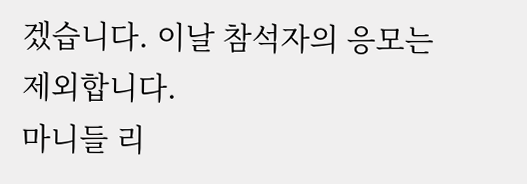겠습니다. 이날 참석자의 응모는 제외합니다.
마니들 리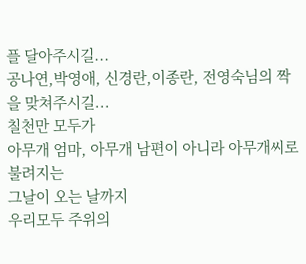플 달아주시길...
공나연,박영애, 신경란,이종란, 전영숙님의 짝을 맞쳐주시길...
칠천만 모두가
아무개 엄마, 아무개 남편이 아니라 아무개씨로 불려지는
그날이 오는 날까지
우리모두 주위의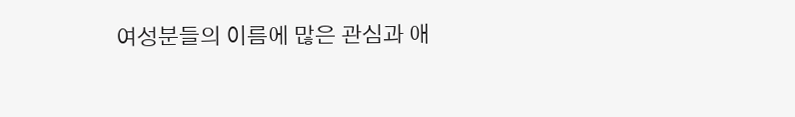여성분들의 이름에 많은 관심과 애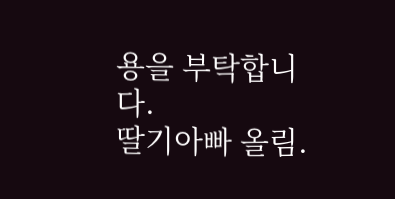용을 부탁합니다.
딸기아빠 올림.